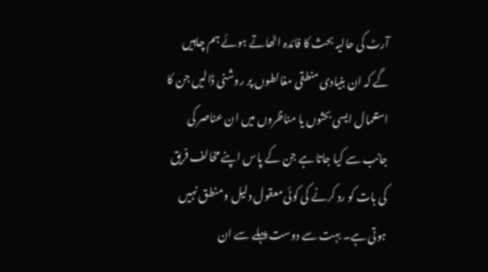آرٹ کی حالیہ بحث کا فائدہ اٹھاتے ہوئے ہم چاہیں گے کہ ان بنیادی منطقی مغالطوں پر روشنی ڈالیں جن کا استعمال ایسی بحثوں یا مناظروں میں ان عناصر کی جانب سے کیا جاتا ہے جن کے پاس اپنے مخالف فریق کی بات کو رد کرنے کی کوئی معقول دلیل و منطق نہیں ہوتی ہے۔ بہت سے دوست پہلے سے ان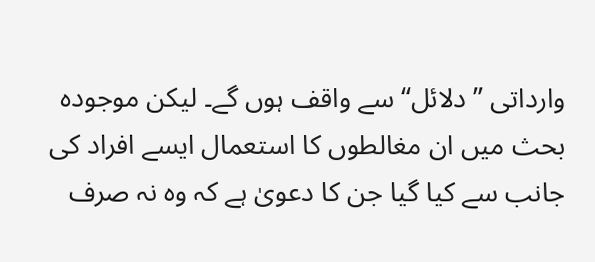وارداتی ”دلائل“ سے واقف ہوں گے۔ لیکن موجودہ بحث میں ان مغالطوں کا استعمال ایسے افراد کی جانب سے کیا گیا جن کا دعویٰ ہے کہ وہ نہ صرف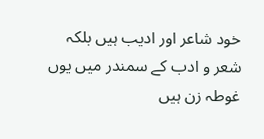خود شاعر اور ادیب ہیں بلکہ شعر و ادب کے سمندر میں یوں غوطہ زن ہیں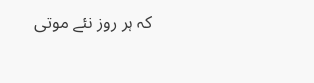کہ ہر روز نئے موتی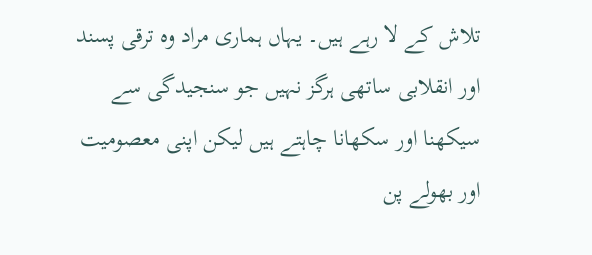تلاش کے لا رہے ہیں۔ یہاں ہماری مراد وہ ترقی پسند اور انقلابی ساتھی ہرگز نہیں جو سنجیدگی سے سیکھنا اور سکھانا چاہتے ہیں لیکن اپنی معصومیت اور بھولے پن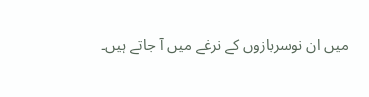میں ان نوسربازوں کے نرغے میں آ جاتے ہیں۔